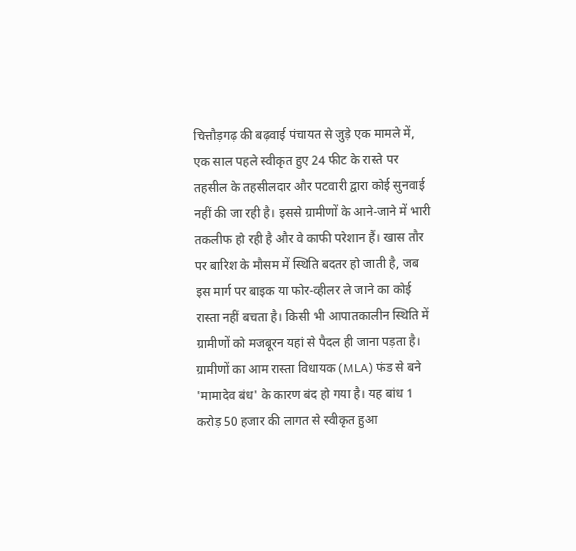चित्तौड़गढ़ की बढ़वाई पंचायत से जुड़े एक मामले में, एक साल पहले स्वीकृत हुए 24 फीट के रास्ते पर तहसील के तहसीलदार और पटवारी द्वारा कोई सुनवाई नहीं की जा रही है। इससे ग्रामीणों के आने-जाने में भारी तकलीफ हो रही है और वे काफी परेशान हैं। खास तौर पर बारिश के मौसम में स्थिति बदतर हो जाती है, जब इस मार्ग पर बाइक या फोर-व्हीलर ले जाने का कोई रास्ता नहीं बचता है। किसी भी आपातकालीन स्थिति में ग्रामीणों को मजबूरन यहां से पैदल ही जाना पड़ता है। ग्रामीणों का आम रास्ता विधायक (MLA) फंड से बने 'मामादेव बंध' के कारण बंद हो गया है। यह बांध 1 करोड़ 50 हजार की लागत से स्वीकृत हुआ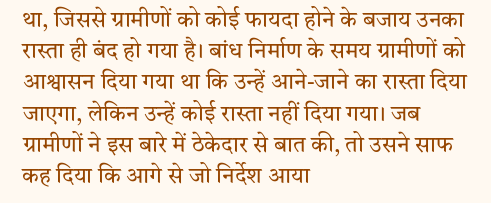था, जिससे ग्रामीणों को कोई फायदा होने के बजाय उनका रास्ता ही बंद हो गया है। बांध निर्माण के समय ग्रामीणों को आश्वासन दिया गया था कि उन्हें आने-जाने का रास्ता दिया जाएगा, लेकिन उन्हें कोई रास्ता नहीं दिया गया। जब ग्रामीणों ने इस बारे में ठेकेदार से बात की, तो उसने साफ कह दिया कि आगे से जो निर्देश आया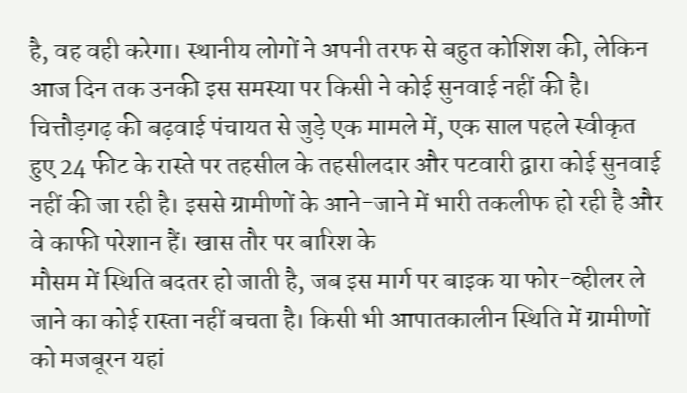है, वह वही करेगा। स्थानीय लोगों ने अपनी तरफ से बहुत कोशिश की, लेकिन आज दिन तक उनकी इस समस्या पर किसी ने कोई सुनवाई नहीं की है।
चित्तौड़गढ़ की बढ़वाई पंचायत से जुड़े एक मामले में, एक साल पहले स्वीकृत हुए 24 फीट के रास्ते पर तहसील के तहसीलदार और पटवारी द्वारा कोई सुनवाई नहीं की जा रही है। इससे ग्रामीणों के आने-जाने में भारी तकलीफ हो रही है और वे काफी परेशान हैं। खास तौर पर बारिश के
मौसम में स्थिति बदतर हो जाती है, जब इस मार्ग पर बाइक या फोर-व्हीलर ले जाने का कोई रास्ता नहीं बचता है। किसी भी आपातकालीन स्थिति में ग्रामीणों को मजबूरन यहां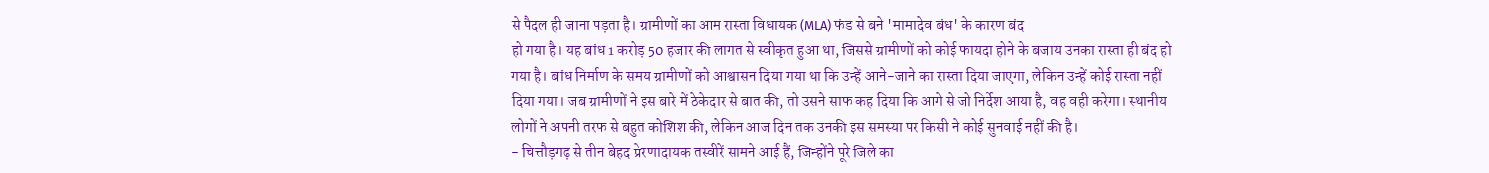से पैदल ही जाना पड़ता है। ग्रामीणों का आम रास्ता विधायक (MLA) फंड से बने 'मामादेव बंध' के कारण बंद
हो गया है। यह बांध 1 करोड़ 50 हजार की लागत से स्वीकृत हुआ था, जिससे ग्रामीणों को कोई फायदा होने के बजाय उनका रास्ता ही बंद हो गया है। बांध निर्माण के समय ग्रामीणों को आश्वासन दिया गया था कि उन्हें आने-जाने का रास्ता दिया जाएगा, लेकिन उन्हें कोई रास्ता नहीं
दिया गया। जब ग्रामीणों ने इस बारे में ठेकेदार से बात की, तो उसने साफ कह दिया कि आगे से जो निर्देश आया है, वह वही करेगा। स्थानीय लोगों ने अपनी तरफ से बहुत कोशिश की, लेकिन आज दिन तक उनकी इस समस्या पर किसी ने कोई सुनवाई नहीं की है।
- चित्तौड़गढ़ से तीन बेहद प्रेरणादायक तस्वीरें सामने आई हैं, जिन्होंने पूरे जिले का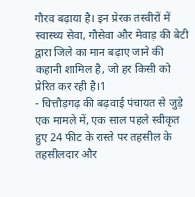गौरव बढ़ाया है। इन प्रेरक तस्वीरों में स्वास्थ्य सेवा, गौसेवा और मेवाड़ की बेटी द्वारा जिले का मान बढ़ाए जाने की कहानी शामिल है, जो हर किसी को प्रेरित कर रही है।1
- चित्तौड़गढ़ की बढ़वाई पंचायत से जुड़े एक मामले में, एक साल पहले स्वीकृत हुए 24 फीट के रास्ते पर तहसील के तहसीलदार और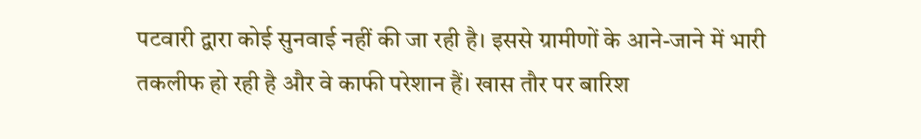पटवारी द्वारा कोई सुनवाई नहीं की जा रही है। इससे ग्रामीणों के आने-जाने में भारी तकलीफ हो रही है और वे काफी परेशान हैं। खास तौर पर बारिश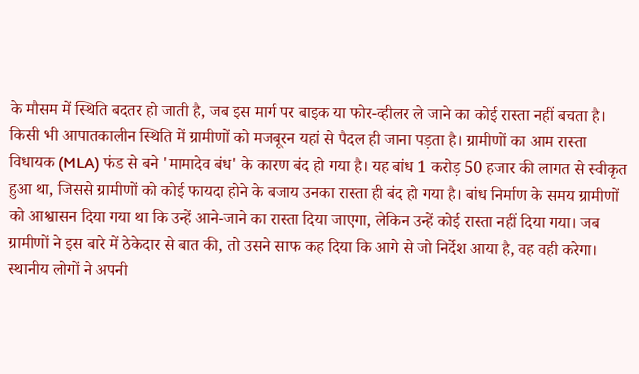के मौसम में स्थिति बदतर हो जाती है, जब इस मार्ग पर बाइक या फोर-व्हीलर ले जाने का कोई रास्ता नहीं बचता है। किसी भी आपातकालीन स्थिति में ग्रामीणों को मजबूरन यहां से पैदल ही जाना पड़ता है। ग्रामीणों का आम रास्ता विधायक (MLA) फंड से बने 'मामादेव बंध' के कारण बंद हो गया है। यह बांध 1 करोड़ 50 हजार की लागत से स्वीकृत हुआ था, जिससे ग्रामीणों को कोई फायदा होने के बजाय उनका रास्ता ही बंद हो गया है। बांध निर्माण के समय ग्रामीणों को आश्वासन दिया गया था कि उन्हें आने-जाने का रास्ता दिया जाएगा, लेकिन उन्हें कोई रास्ता नहीं दिया गया। जब ग्रामीणों ने इस बारे में ठेकेदार से बात की, तो उसने साफ कह दिया कि आगे से जो निर्देश आया है, वह वही करेगा। स्थानीय लोगों ने अपनी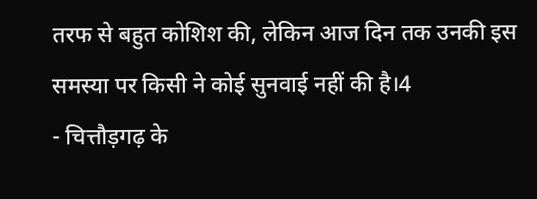तरफ से बहुत कोशिश की, लेकिन आज दिन तक उनकी इस समस्या पर किसी ने कोई सुनवाई नहीं की है।4
- चित्तौड़गढ़ के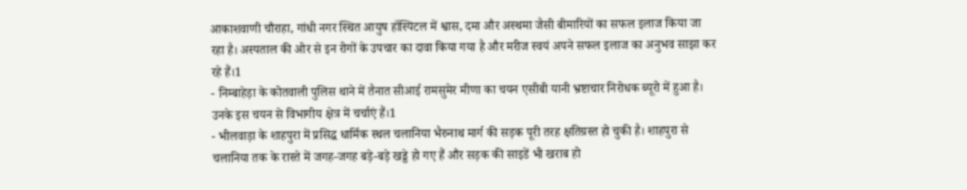आकाशवाणी चौराहा, गांधी नगर स्थित आयुष हॉस्पिटल में श्वास, दमा और अस्थमा जैसी बीमारियों का सफल इलाज किया जा रहा है। अस्पताल की ओर से इन रोगों के उपचार का दावा किया गया है और मरीज स्वयं अपने सफल इलाज का अनुभव साझा कर रहे हैं।1
- निम्बाहेड़ा के कोतवाली पुलिस थाने में तैनात सीआई रामसुमेर मीणा का चयन एसीबी यानी भ्रष्टाचार निरोधक ब्यूरो में हुआ है। उनके इस चयन से विभागीय क्षेत्र में चर्चाएं हैं।1
- भीलवाड़ा के शाहपुरा में प्रसिद्ध धार्मिक स्थल चलानिया भैरुनाथ मार्ग की सड़क पूरी तरह क्षतिग्रस्त हो चुकी है। शाहपुरा से चलानिया तक के रास्ते में जगह-जगह बड़े-बड़े खड्डे हो गए हैं और सड़क की साइडें भी खराब हो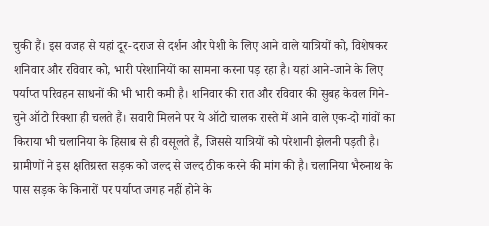चुकी हैं। इस वजह से यहां दूर-दराज से दर्शन और पेशी के लिए आने वाले यात्रियों को, विशेषकर शनिवार और रविवार को, भारी परेशानियों का सामना करना पड़ रहा है। यहां आने-जाने के लिए पर्याप्त परिवहन साधनों की भी भारी कमी है। शनिवार की रात और रविवार की सुबह केवल गिने-चुने ऑटो रिक्शा ही चलते हैं। सवारी मिलने पर ये ऑटो चालक रास्ते में आने वाले एक-दो गांवों का किराया भी चलानिया के हिसाब से ही वसूलते हैं, जिससे यात्रियों को परेशानी झेलनी पड़ती है। ग्रामीणों ने इस क्षतिग्रस्त सड़क को जल्द से जल्द ठीक करने की मांग की है। चलानिया भैरुनाथ के पास सड़क के किनारों पर पर्याप्त जगह नहीं होने के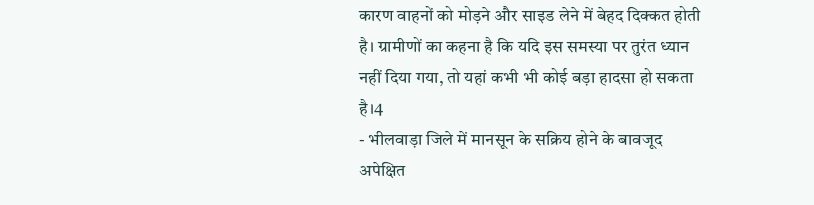कारण वाहनों को मोड़ने और साइड लेने में बेहद दिक्कत होती है। ग्रामीणों का कहना है कि यदि इस समस्या पर तुरंत ध्यान नहीं दिया गया, तो यहां कभी भी कोई बड़ा हादसा हो सकता है।4
- भीलवाड़ा जिले में मानसून के सक्रिय होने के बावजूद अपेक्षित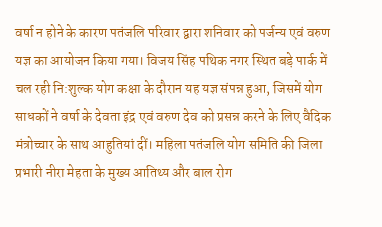वर्षा न होने के कारण पतंजलि परिवार द्वारा शनिवार को पर्जन्य एवं वरुण यज्ञ का आयोजन किया गया। विजय सिंह पथिक नगर स्थित बड़े पार्क में चल रही नि:शुल्क योग कक्षा के दौरान यह यज्ञ संपन्न हुआ, जिसमें योग साधकों ने वर्षा के देवता इंद्र एवं वरुण देव को प्रसन्न करने के लिए वैदिक मंत्रोच्चार के साथ आहुतियां दीं। महिला पतंजलि योग समिति की जिला प्रभारी नीरा मेहता के मुख्य आतिथ्य और बाल रोग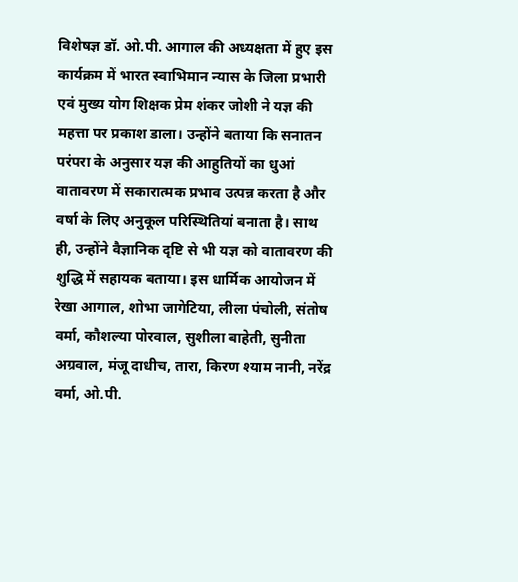विशेषज्ञ डॉ. ओ.पी. आगाल की अध्यक्षता में हुए इस कार्यक्रम में भारत स्वाभिमान न्यास के जिला प्रभारी एवं मुख्य योग शिक्षक प्रेम शंकर जोशी ने यज्ञ की महत्ता पर प्रकाश डाला। उन्होंने बताया कि सनातन परंपरा के अनुसार यज्ञ की आहुतियों का धुआं वातावरण में सकारात्मक प्रभाव उत्पन्न करता है और वर्षा के लिए अनुकूल परिस्थितियां बनाता है। साथ ही, उन्होंने वैज्ञानिक दृष्टि से भी यज्ञ को वातावरण की शुद्धि में सहायक बताया। इस धार्मिक आयोजन में रेखा आगाल, शोभा जागेटिया, लीला पंचोली, संतोष वर्मा, कौशल्या पोरवाल, सुशीला बाहेती, सुनीता अग्रवाल, मंजू दाधीच, तारा, किरण श्याम नानी, नरेंद्र वर्मा, ओ.पी.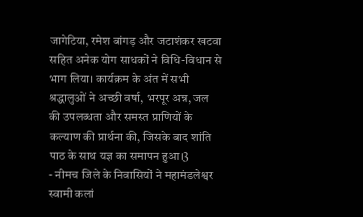जागेटिया, रमेश बांगड़ और जटाशंकर खटवा सहित अनेक योग साधकों ने विधि-विधान से भाग लिया। कार्यक्रम के अंत में सभी श्रद्धालुओं ने अच्छी वर्षा, भरपूर अन्न, जल की उपलब्धता और समस्त प्राणियों के कल्याण की प्रार्थना की, जिसके बाद शांति पाठ के साथ यज्ञ का समापन हुआ।3
- नीमच जिले के निवासियों ने महामंडलेश्वर स्वामी कलां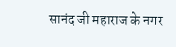सानंद जी महाराज के नगर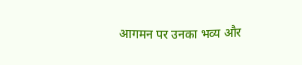आगमन पर उनका भव्य और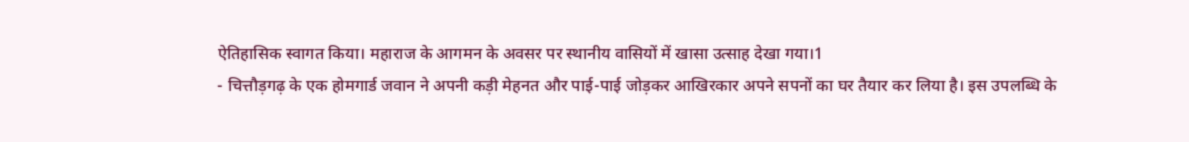ऐतिहासिक स्वागत किया। महाराज के आगमन के अवसर पर स्थानीय वासियों में खासा उत्साह देखा गया।1
- चित्तौड़गढ़ के एक होमगार्ड जवान ने अपनी कड़ी मेहनत और पाई-पाई जोड़कर आखिरकार अपने सपनों का घर तैयार कर लिया है। इस उपलब्धि के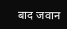बाद जवान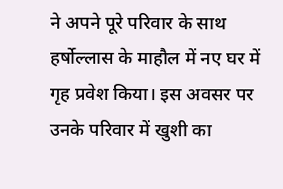ने अपने पूरे परिवार के साथ हर्षोल्लास के माहौल में नए घर में गृह प्रवेश किया। इस अवसर पर उनके परिवार में खुशी का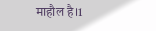माहौल है।1